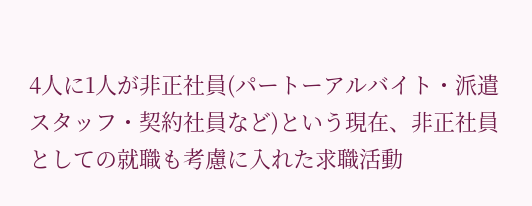4人に1人が非正社員(パートーアルバイト・派遣スタッフ・契約社員など)という現在、非正社員としての就職も考慮に入れた求職活動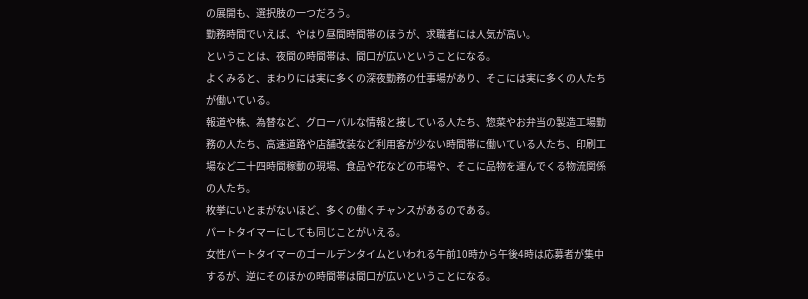の展開も、選択肢の一つだろう。
勤務時間でいえば、やはり昼間時間帯のほうが、求職者には人気が高い。
ということは、夜間の時間帯は、間口が広いということになる。
よくみると、まわりには実に多くの深夜勤務の仕事場があり、そこには実に多くの人たちが働いている。
報道や株、為替など、グローバルな情報と接している人たち、惣菜やお弁当の製造工場勤務の人たち、高速道路や店舗改装など利用客が少ない時間帯に働いている人たち、印刷工場など二十四時間稼動の現場、食品や花などの市場や、そこに品物を運んでくる物流関係の人たち。
枚挙にいとまがないほど、多くの働くチャンスがあるのである。
パートタイマーにしても同じことがいえる。
女性パートタイマーのゴールデンタイムといわれる午前10時から午後4時は応募者が集中するが、逆にそのほかの時間帯は間口が広いということになる。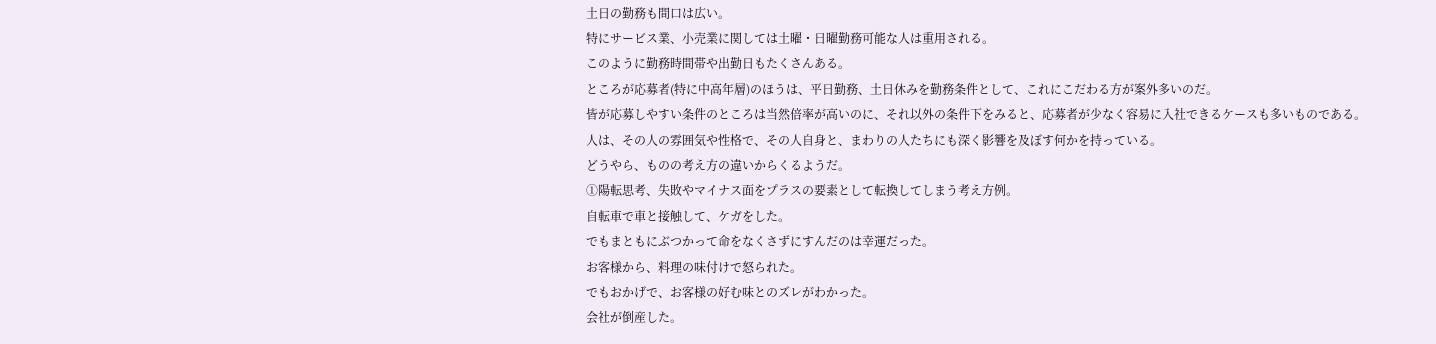土日の勤務も間口は広い。
特にサービス業、小売業に関しては土曜・日曜勤務可能な人は重用される。
このように勤務時間帯や出勤日もたくさんある。
ところが応募者(特に中高年層)のほうは、平日勤務、土日休みを勤務条件として、これにこだわる方が案外多いのだ。
皆が応募しやすい条件のところは当然倍率が高いのに、それ以外の条件下をみると、応募者が少なく容易に入社できるケースも多いものである。
人は、その人の雰囲気や性格で、その人自身と、まわりの人たちにも深く影響を及ぼす何かを持っている。
どうやら、ものの考え方の違いからくるようだ。
①陽転思考、失敗やマイナス面をプラスの要素として転換してしまう考え方例。
自転車で車と接触して、ケガをした。
でもまともにぶつかって命をなくさずにすんだのは幸運だった。
お客様から、料理の味付けで怒られた。
でもおかげで、お客様の好む味とのズレがわかった。
会社が倒産した。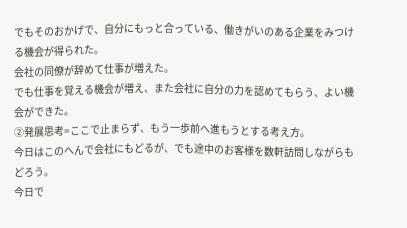でもそのおかげで、自分にもっと合っている、働きがいのある企業をみつける機会が得られた。
会社の同僚が辞めて仕事が増えた。
でも仕事を覚える機会が増え、また会社に自分の力を認めてもらう、よい機会ができた。
②発展思考=ここで止まらず、もう一歩前へ進もうとする考え方。
今日はこのへんで会社にもどるが、でも途中のお客様を数軒訪問しながらもどろう。
今日で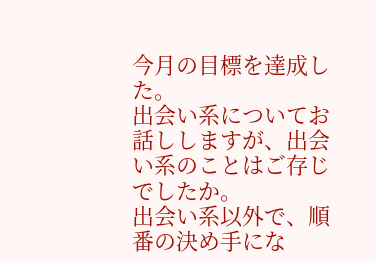今月の目標を達成した。
出会い系についてお話ししますが、出会い系のことはご存じでしたか。
出会い系以外で、順番の決め手にな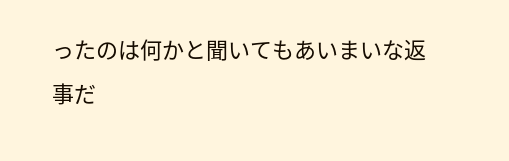ったのは何かと聞いてもあいまいな返事だ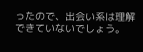ったので、出会い系は理解できていないでしょう。